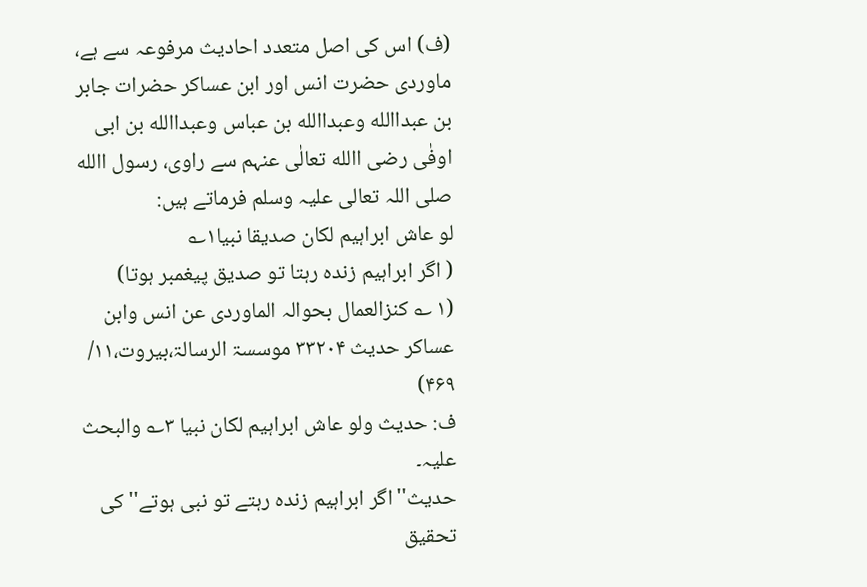(ف) اس کی اصل متعدد احادیث مرفوعہ سے ہے، ماوردی حضرت انس اور ابن عساکر حضرات جابر بن عبداالله وعبداالله بن عباس وعبداالله بن ابی اوفٰی رضی االله تعالٰی عنہم سے راوی، رسول االله صلی اللہ تعالی علیہ وسلم فرماتے ہیں:
لو عاش ابراہیم لکان صدیقا نبیا۱؎
( اگر ابراہیم زندہ رہتا تو صدیق پیغمبر ہوتا)
(۱ ؎ کنزالعمال بحوالہ الماوردی عن انس وابن عساکر حدیث ۳۳۲۰۴ موسسۃ الرسالۃ،بیروت،۱۱/ ۴۶۹)
ف: حدیث ولو عاش ابراہیم لکان نبیا ۳؎ والبحث علیہ۔
حدیث''اگر ابراہیم زندہ رہتے تو نبی ہوتے'' کی تحقیق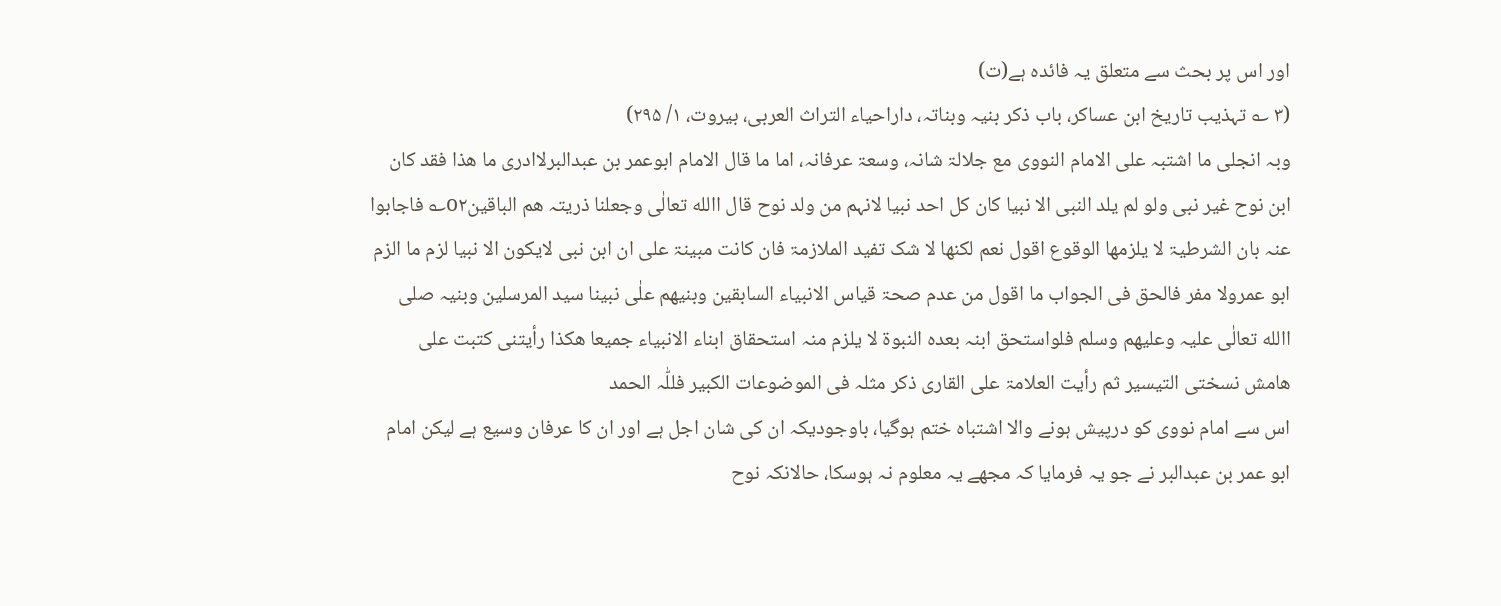اور اس پر بحث سے متعلق یہ فائدہ ہے(ت)
(۳ ؎ تہذیب تاریخ ابن عساکر، باب ذکر بنیہ وبناتہ، داراحیاء التراث العربی، بیروت، ۱/ ۲۹۵)
وبہ انجلی ما اشتبہ علی الامام النووی مع جلالۃ شانہ، وسعۃ عرفانہ، اما ما قال الامام ابوعمر بن عبدالبرلاادری ما ھذا فقد کان ابن نوح غیر نبی ولو لم یلد النبی الا نبیا کان کل احد نبیا لانہم من ولد نوح قال االله تعالٰی وجعلنا ذریتہ ھم الباقینo۲؎ فاجابوا عنہ بان الشرطیۃ لا یلزمھا الوقوع اقول نعم لکنھا لا شک تفید الملازمۃ فان کانت مبینۃ علی ان ابن نبی لایکون الا نبیا لزم ما الزم ابو عمرولا مفر فالحق فی الجواب ما اقول من عدم صحۃ قیاس الانبیاء السابقین وبنیھم علٰی نبینا سید المرسلین وبنیہ صلی االله تعالٰی علیہ وعلیھم وسلم فلواستحق ابنہ بعدہ النبوۃ لا یلزم منہ استحقاق ابناء الانبیاء جمیعا ھکذا رأیتنی کتبت علی ھامش نسختی التیسیر ثم رأیت العلامۃ علی القاری ذکر مثلہ فی الموضوعات الکبیر فللّٰہ الحمد
اس سے امام نووی کو درپیش ہونے والا اشتباہ ختم ہوگیا، باوجودیکہ ان کی شان اجل ہے اور ان کا عرفان وسیع ہے لیکن امام ابو عمر بن عبدالبر نے جو یہ فرمایا کہ مجھے یہ معلوم نہ ہوسکا، حالانکہ نوح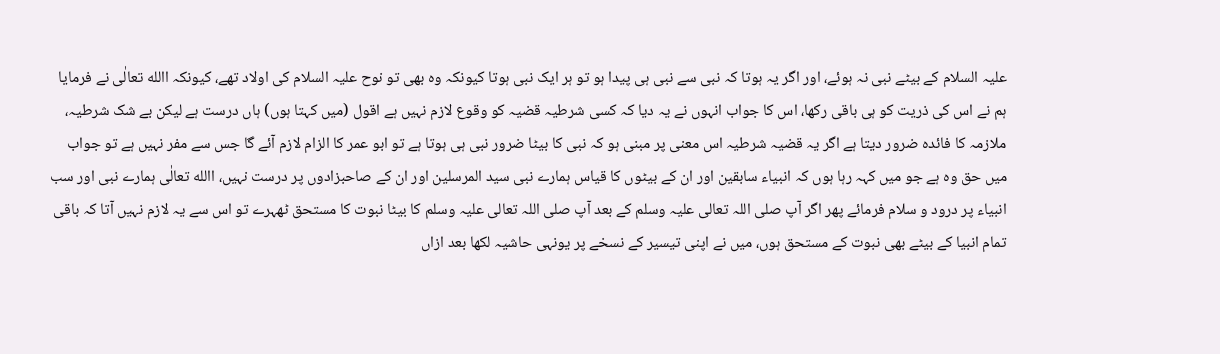علیہ السلام کے بیٹے نبی نہ ہوئے، اور اگر یہ ہوتا کہ نبی سے نبی ہی پیدا ہو تو ہر ایک نبی ہوتا کیونکہ وہ بھی تو نوح علیہ السلام کی اولاد تھے، کیونکہ االله تعالٰی نے فرمایا ہم نے اس کی ذریت کو ہی باقی رکھا، اس کا جواب انہوں نے یہ دیا کہ کسی شرطیہ قضیہ کو وقوع لازم نہیں ہے اقول (میں کہتا ہوں) ہاں درست ہے لیکن بے شک شرطیہ، ملازمہ کا فائدہ ضرور دیتا ہے اگر یہ قضیہ شرطیہ اس معنی پر مبنی ہو کہ نبی کا بیٹا ضرور نبی ہی ہوتا ہے تو ابو عمر کا الزام لازم آئے گا جس سے مفر نہیں ہے تو جواب میں حق وہ ہے جو میں کہہ رہا ہوں کہ انبیاء سابقین اور ان کے بیٹوں کا قیاس ہمارے نبی سید المرسلین اور ان کے صاحبزادوں پر درست نہیں، االله تعالٰی ہمارے نبی اور سب انبیاء پر درود و سلام فرمائے پھر اگر آپ صلی اللہ تعالی علیہ وسلم کے بعد آپ صلی اللہ تعالی علیہ وسلم کا بیٹا نبوت کا مستحق ٹھہرے تو اس سے یہ لازم نہیں آتا کہ باقی تمام انبیا کے بیٹے بھی نبوت کے مستحق ہوں، میں نے اپنی تیسیر کے نسخے پر یونہی حاشیہ لکھا بعد ازاں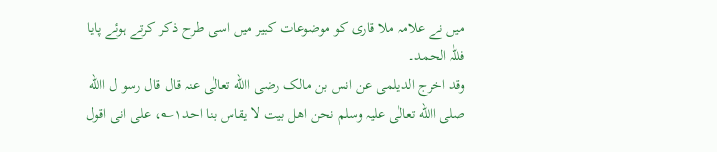میں نے علامہ ملا قاری کو موضوعات کبیر میں اسی طرح ذکر کرتے ہوئے پایا فللّٰہ الحمد۔
وقد اخرج الدیلمی عن انس بن مالک رضی االله تعالٰی عنہ قال قال رسو ل االله صلی االله تعالٰی علیہ وسلم نحن اھل بیت لا یقاس بنا احد۱؎، علی انی اقول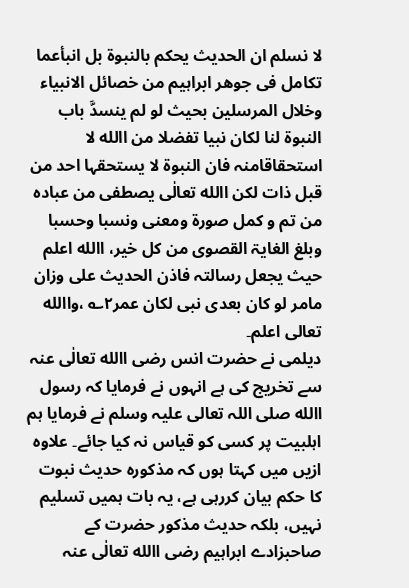لا نسلم ان الحدیث یحکم بالنبوۃ بل انبأعما تکامل فی جوھر ابراہیم من خصائل الانبیاء وخلال المرسلین بحیث لو لم ینسدَّ باب النبوۃ لنا لکان نبیا تفضلا من االله لا استحقاقامنہ فان النبوۃ لا یستحقہا احد من قبل ذات لکن االله تعالٰی یصطفی من عبادہ من تم و کمل صورۃ ومعنی ونسبا وحسبا وبلغ الغایۃ القصوی من کل خیر، االله اعلم حیث یجعل رسالتہ فاذن الحدیث علی وزان مامر لو کان بعدی نبی لکان عمر۲؎ ،واالله تعالی اعلم۔
دیلمی نے حضرت انس رضی االله تعالٰی عنہ سے تخریج کی ہے انہوں نے فرمایا کہ رسول االله صلی اللہ تعالی علیہ وسلم نے فرمایا ہم اہلبیت پر کسی کو قیاس نہ کیا جائے۔ علاوہ ازیں میں کہتا ہوں کہ مذکورہ حدیث نبوت کا حکم بیان کررہی ہے، یہ بات ہمیں تسلیم نہیں، بلکہ حدیث مذکور حضرت کے صاحبزادے ابراہیم رضی االله تعالٰی عنہ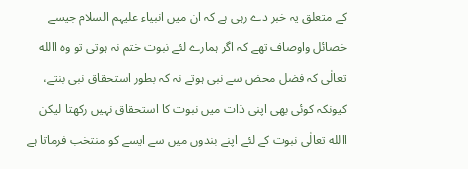کے متعلق یہ خبر دے رہی ہے کہ ان میں انبیاء علیہم السلام جیسے خصائل واوصاف تھے کہ اگر ہمارے لئے نبوت ختم نہ ہوتی تو وہ االله تعالٰی کہ فضل محض سے نبی ہوتے نہ کہ بطور استحقاق نبی بنتے، کیونکہ کوئی بھی اپنی ذات میں نبوت کا استحقاق نہیں رکھتا لیکن االله تعالٰی نبوت کے لئے اپنے بندوں میں سے ایسے کو منتخب فرماتا ہے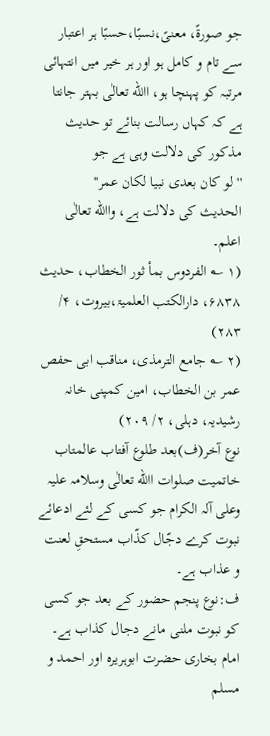جو صورۃً، معنیً،نسبًا،حسبًا ہر اعتبار سے تام و کامل ہو اور ہر خیر میں انتہائی مرتبہ کو پہنچا ہو، االله تعالٰی بہتر جانتا ہے کہ کہاں رسالت بنائے تو حدیث مذکور کی دلالت وہی ہے جو
''لو کان بعدی نبیا لکان عمر''
الحدیث کی دلالت ہے، واالله تعالٰی اعلم۔
(۱ ؎ الفردوس بمأ ثور الخطاب، حدیث ۶۸۳۸، دارالکتب العلمیۃ،بیروت، ۴/ ۲۸۳)
(۲ ؎ جامع الترمذی، مناقب ابی حفص عمر بن الخطاب، امین کمپنی خانہ رشیدیہ، دہلی، ۲/ ۲۰۹)
نوع آخر(ف)بعد طلوع آفتاب عالمتاب خاتمیت صلوات االله تعالٰی وسلامہ علیہ وعلی آلہ الکرام جو کسی کے لئے ادعائے نبوت کرے دجّال کذّاب مستحقِ لعنت و عذاب ہے۔
ف:نوع پنجم حضور کے بعد جو کسی کو نبوت ملنی مانے دجال کذاب ہے۔
امام بخاری حضرت ابوہریرہ اور احمد و مسلم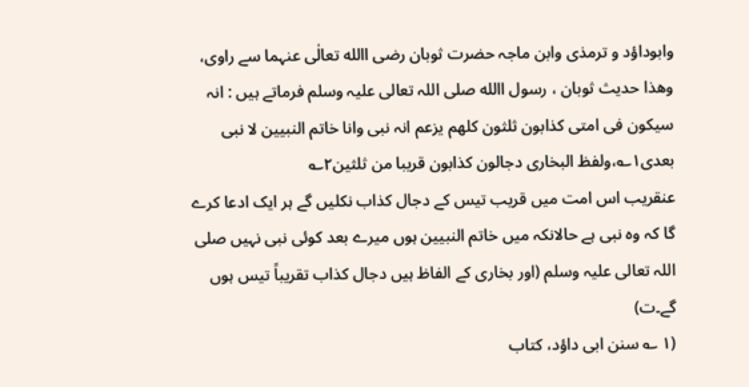وابوداؤد و ترمذی وابن ماجہ حضرت ثوبان رضی االله تعالٰی عنہما سے راوی، وھذا حدیث ثوبان ، رسول االله صلی اللہ تعالی علیہ وسلم فرماتے ہیں : انہ سیکون فی امتی کذابون ثلثون کلھم یزعم انہ نبی وانا خاتم النبیین لا نبی بعدی۱؎،ولفظ البخاری دجالون کذابون قریبا من ثلثین۲؎
عنقریب اس امت میں قریب تیس کے دجال کذاب نکلیں گے ہر ایک ادعا کرے گا کہ وہ نبی ہے حالانکہ میں خاتم النبیین ہوں میرے بعد کوئی نبی نہیں صلی اللہ تعالی علیہ وسلم (اور بخاری کے الفاظ ہیں دجال کذاب تقریباً تیس ہوں گے۔ت)
(۱ ؎ سنن ابی داؤد، کتاب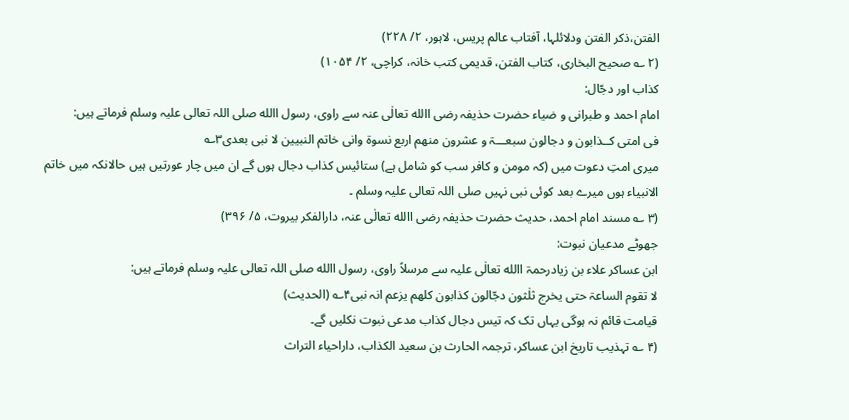الفتن،ذکر الفتن ودلائلہا، آفتاب عالم پریس، لاہور، ۲/ ۲۲۸)
(۲ ؎ صحیح البخاری، کتاب الفتن، قدیمی کتب خانہ، کراچی، ۲/ ۱۰۵۴)
کذاب اور دجّال:
امام احمد و طبرانی و ضیاء حضرت حذیفہ رضی االله تعالٰی عنہ سے راوی، رسول االله صلی اللہ تعالی علیہ وسلم فرماتے ہیں:
فی امتی کــذابون و دجالون سبعـــۃ و عشرون منھم اربع نسوۃ وانی خاتم النبیین لا نبی بعدی۳؎
میری امتِ دعوت میں (کہ مومن و کافر سب کو شامل ہے) ستائیس کذاب دجال ہوں گے ان میں چار عورتیں ہیں حالانکہ میں خاتم الانبیاء ہوں میرے بعد کوئی نبی نہیں صلی اللہ تعالی علیہ وسلم ۔
(۳ ؎ مسند امام احمد، حدیث حضرت حذیفہ رضی االله تعالٰی عنہ، دارالفکر بیروت، ۵/ ۳۹۶)
جھوٹے مدعیان نبوت:
ابن عساکر علاء بن زیادرحمۃ االله تعالٰی علیہ سے مرسلاً راوی، رسول االله صلی اللہ تعالی علیہ وسلم فرماتے ہیں:
لا تقوم الساعۃ حتی یخرج ثلٰثون دجّالون کذابون کلھم یزعم انہ نبی۴؎ (الحدیث)
قیامت قائم نہ ہوگی یہاں تک کہ تیس دجال کذاب مدعی نبوت نکلیں گے۔
(۴ ؎ تہذیب تاریخ ابن عساکر، ترجمہ الحارث بن سعید الکذاب، داراحیاء التراث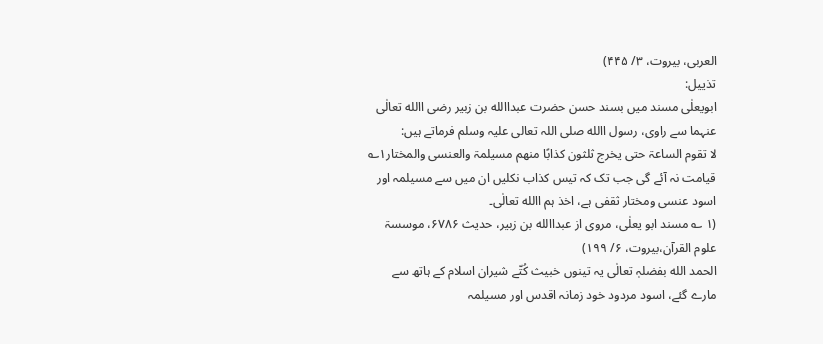العربی، بیروت، ۳/ ۴۴۵)
تذییل:
ابویعلٰی مسند میں بسند حسن حضرت عبداالله بن زبیر رضی االله تعالٰی عنہما سے راوی، رسول االله صلی اللہ تعالی علیہ وسلم فرماتے ہیں:
لا تقوم الساعۃ حتی یخرج ثلثون کذابًا منھم مسیلمۃ والعنسی والمختار۱؎
قیامت نہ آئے گی جب تک کہ تیس کذاب نکلیں ان میں سے مسیلمہ اور اسود عنسی ومختار ثقفی ہے، اخذ ہم االله تعالٰی۔
(۱ ؎ مسند ابو یعلٰی، مروی از عبداالله بن زبیر، حدیث ۶۷۸۶، موسسۃ علوم القرآن،بیروت، ۶/ ۱۹۹)
الحمد الله بفضلہٖ تعالٰی یہ تینوں خبیث کُتّے شیران اسلام کے ہاتھ سے مارے گئے، اسود مردود خود زمانہ اقدس اور مسیلمہ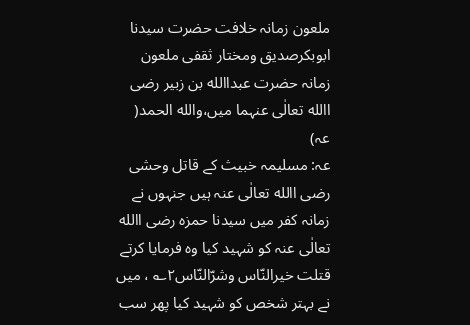ملعون زمانہ خلافت حضرت سیدنا ابوبکرصدیق ومختار ثقفی ملعون زمانہ حضرت عبداالله بن زبیر رضی االله تعالٰی عنہما میں،والله الحمد( عہ)
عہ: مسلیمہ خبیث کے قاتل وحشی رضی االله تعالٰی عنہ ہیں جنہوں نے زمانہ کفر میں سیدنا حمزہ رضی االله تعالٰی عنہ کو شہید کیا وہ فرمایا کرتے قتلت خیرالنّاس وشرّالنّاس۲؎ ، میں نے بہتر شخص کو شہید کیا پھر سب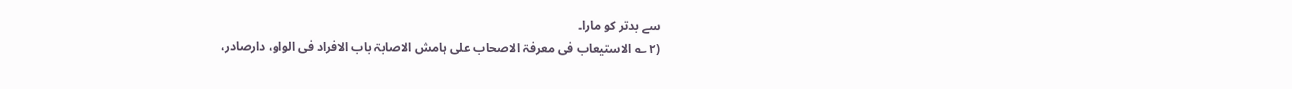سے بدتر کو مارا۔
(۲ ؎ الاستیعاب فی معرفۃ الاصحاب علی ہامش الاصابۃ باب الافراد فی الواو، دارصادر،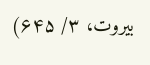بیروت، ۳/ ۶۴۵)